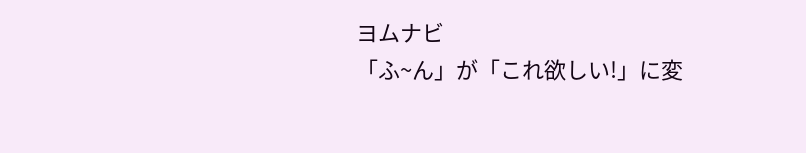ヨムナビ
「ふ~ん」が「これ欲しい!」に変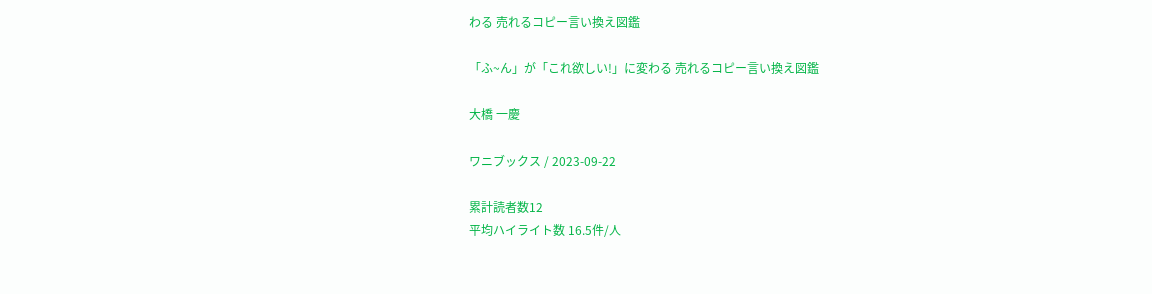わる 売れるコピー言い換え図鑑

「ふ~ん」が「これ欲しい!」に変わる 売れるコピー言い換え図鑑

大橋 一慶

ワニブックス / 2023-09-22

累計読者数12
平均ハイライト数 16.5件/人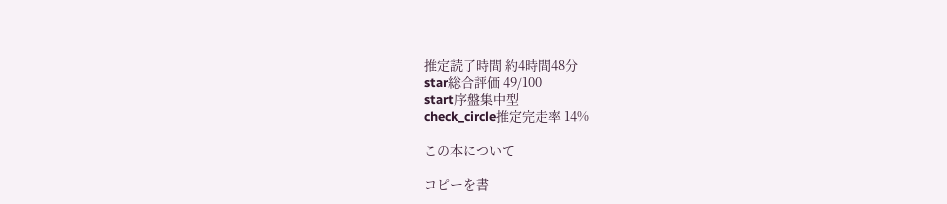推定読了時間 約4時間48分
star総合評価 49/100
start序盤集中型
check_circle推定完走率 14%

この本について

コピーを書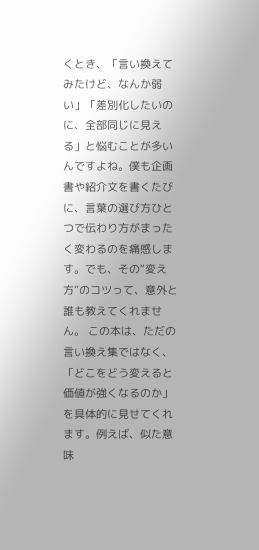くとき、「言い換えてみたけど、なんか弱い」「差別化したいのに、全部同じに見える」と悩むことが多いんですよね。僕も企画書や紹介文を書くたびに、言葉の選び方ひとつで伝わり方がまったく変わるのを痛感します。でも、その“変え方”のコツって、意外と誰も教えてくれません。 この本は、ただの言い換え集ではなく、「どこをどう変えると価値が強くなるのか」を具体的に見せてくれます。例えば、似た意味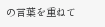の言葉を重ねて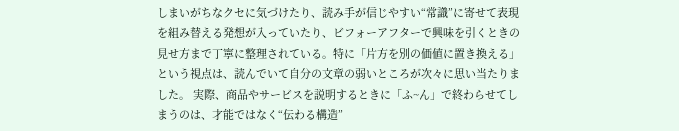しまいがちなクセに気づけたり、読み手が信じやすい“常識”に寄せて表現を組み替える発想が入っていたり、ビフォーアフターで興味を引くときの見せ方まで丁寧に整理されている。特に「片方を別の価値に置き換える」という視点は、読んでいて自分の文章の弱いところが次々に思い当たりました。 実際、商品やサービスを説明するときに「ふ~ん」で終わらせてしまうのは、才能ではなく“伝わる構造”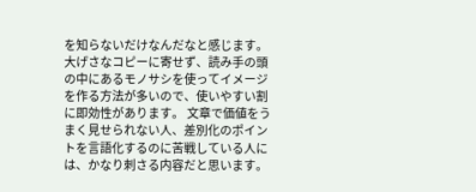を知らないだけなんだなと感じます。大げさなコピーに寄せず、読み手の頭の中にあるモノサシを使ってイメージを作る方法が多いので、使いやすい割に即効性があります。 文章で価値をうまく見せられない人、差別化のポイントを言語化するのに苦戦している人には、かなり刺さる内容だと思います。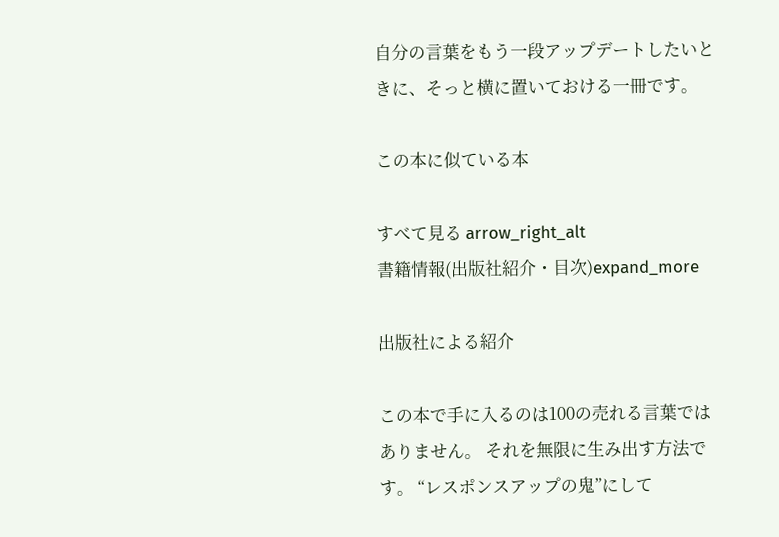自分の言葉をもう一段アップデートしたいときに、そっと横に置いておける一冊です。

この本に似ている本

すべて見る arrow_right_alt
書籍情報(出版社紹介・目次)expand_more

出版社による紹介

この本で手に入るのは100の売れる言葉ではありません。 それを無限に生み出す方法です。 “レスポンスアップの鬼”にして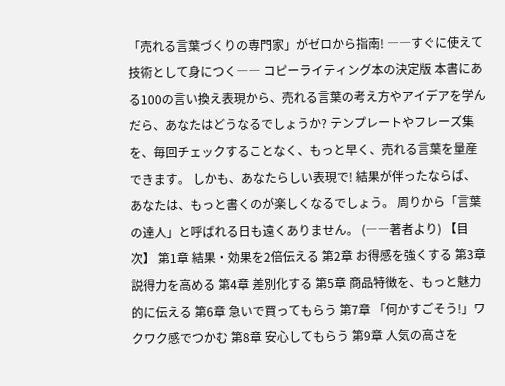「売れる言葉づくりの専門家」がゼロから指南! ――すぐに使えて技術として身につく―― コピーライティング本の決定版 本書にある100の言い換え表現から、売れる言葉の考え方やアイデアを学んだら、あなたはどうなるでしょうか? テンプレートやフレーズ集を、毎回チェックすることなく、もっと早く、売れる言葉を量産できます。 しかも、あなたらしい表現で! 結果が伴ったならば、あなたは、もっと書くのが楽しくなるでしょう。 周りから「言葉の達人」と呼ばれる日も遠くありません。 (――著者より) 【目次】 第1章 結果・効果を2倍伝える 第2章 お得感を強くする 第3章 説得力を高める 第4章 差別化する 第5章 商品特徴を、もっと魅力的に伝える 第6章 急いで買ってもらう 第7章 「何かすごそう!」ワクワク感でつかむ 第8章 安心してもらう 第9章 人気の高さを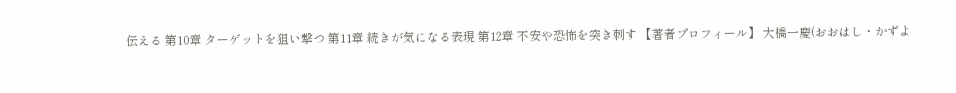伝える 第10章 ターゲットを狙い撃つ 第11章 続きが気になる表現 第12章 不安や恐怖を突き刺す 【著者プロフィール】 大橋一慶(おおはし・かずよ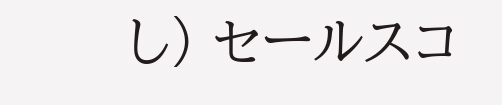し) セールスコ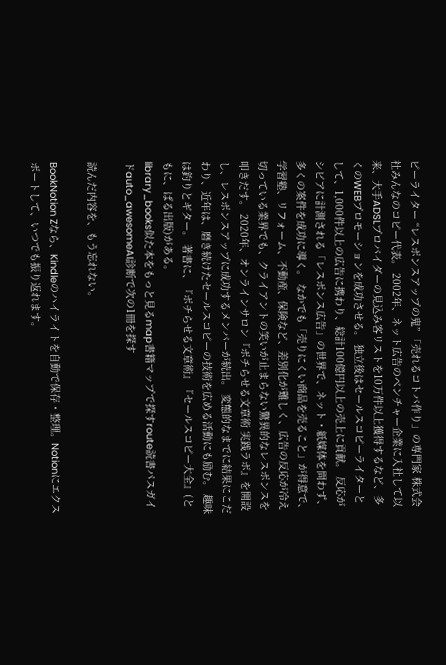ピーライター “レスポンスアップの鬼” 「売れるコトバ作り」の専門家 株式会社みんなのコピー代表。 2002年、ネット広告のベンチャー企業に入社して以来、大手ADSLプロバイダーの見込み客リストを10万件以上獲得するなど、多くのWEBプロモーションを成功させる。 独立後はセールスコピーライターとして、1,000件以上の広告に携わり、総計100億円以上の売上に貢献。 反応がシビアに計測される「レスポンス広告」の世界で、ネット・紙媒体を問わず、多くの案件を成功に導く。 なかでも「売りにくい商品を売ること」が得意で、学習塾、リフォーム、不動産、保険など、差別化が難しく、広告の反応が冷え切っている業界でも、クライアントの笑いが止まらない驚異的なレスポンスを叩きだす。 2020年、オンラインサロン『ポチらせる文章術 実践ラボ』を開設し、レスポンスアップに成功するメンバーが続出。 変態的なまでに結果にこだわり、近年は、磨き続けたセールスコピーの技術を広める活動にも励む。 趣味は釣りとギター。 著書に、『ポチらせる文章術』『セールスコピー大全』(ともに、ぱる出版)がある。
library_books似た本をもっと見るmap書籍マップで探すroute読書パスガイドauto_awesomeAI診断で次の1冊を探す

読んだ内容を、もう忘れない。

BookNotion Zなら、Kindleのハイライトを自動で保存・整理。Notionにエクスポートして、いつでも振り返れます。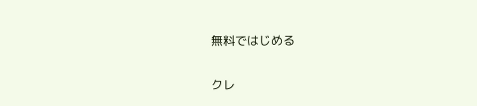無料ではじめる

クレ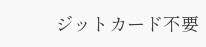ジットカード不要